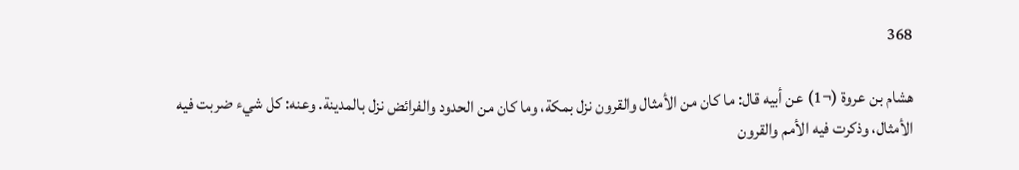368

هشام بن عروة (¬1) عن أبيه قال: ما كان من الأمثال والقرون نزل بمكة، وما كان من الحدود والفرائض نزل بالمدينة. وعنه: كل شيء ضربت فيه الأمثال، وذكرت فيه الأمم والقرون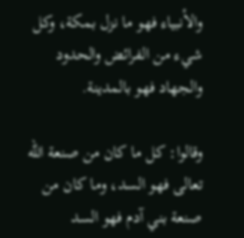والأنبياء فهو ما نزل بمكة، وكل شيء من الفرائض والحدود والجهاد فهو بالمدينة.

وقالوا: كل ما كان من صنعة الله تعالى فهو السد، وما كان من صنعة بني آدم فهو السد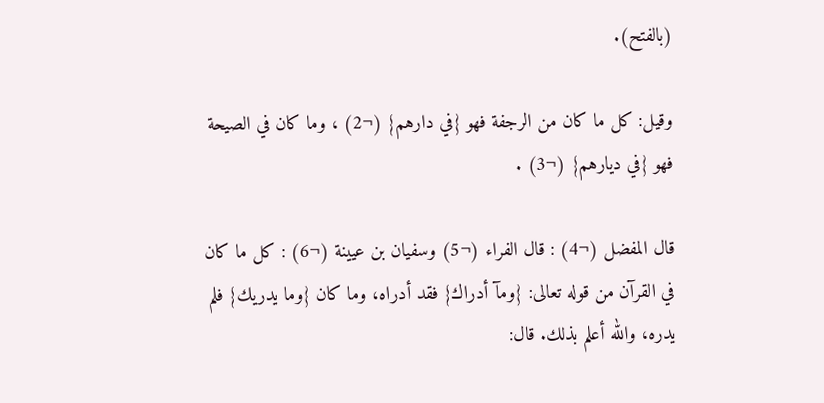(بالفتح).

وقيل: كل ما كان من الرجفة فهو {في دارهم} (¬2) ، وما كان في الصيحة فهو {في ديارهم} (¬3) .

قال المفضل (¬4) : قال الفراء (¬5) وسفيان بن عيينة (¬6) : كل ما كان في القرآن من قوله تعالى: {ومآ أدراك} فقد أدراه، وما كان {وما يدريك} فلم يدره، والله أعلم بذلك. قال: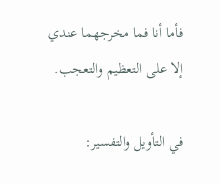فأما أنا فما مخرجهما عندي إلا على التعظيم والتعجب.

في التأويل والتفسير: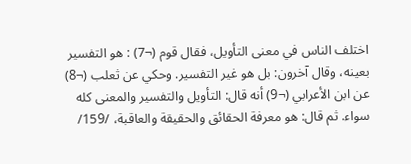اختلف الناس في معنى التأويل، فقال قوم (¬7) : هو التفسير بعينه، وقال آخرون: بل هو غير التفسير. وحكي عن ثعلب (¬8) عن ابن الأعرابي (¬9) أنه قال: التأويل والتفسير والمعنى كله سواء. ثم قال: هو معرفة الحقائق والحقيقة والعاقبة، /159/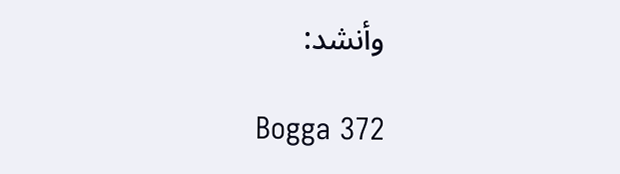وأنشد:

Bogga 372